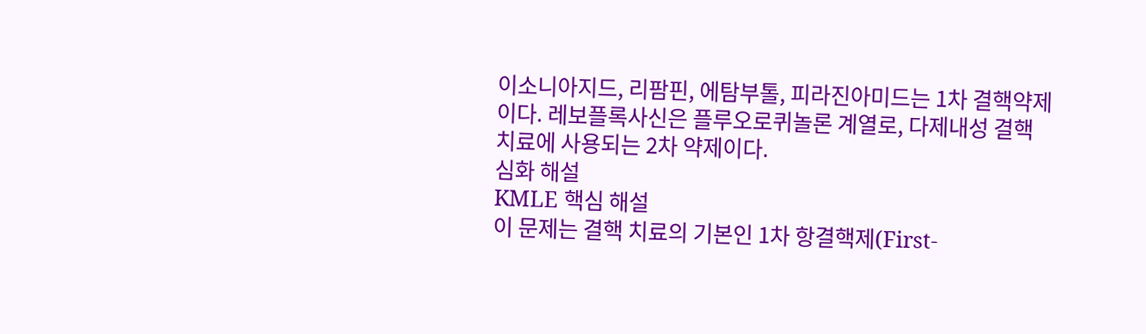이소니아지드, 리팜핀, 에탐부톨, 피라진아미드는 1차 결핵약제이다. 레보플록사신은 플루오로퀴놀론 계열로, 다제내성 결핵 치료에 사용되는 2차 약제이다.
심화 해설
KMLE 핵심 해설
이 문제는 결핵 치료의 기본인 1차 항결핵제(First-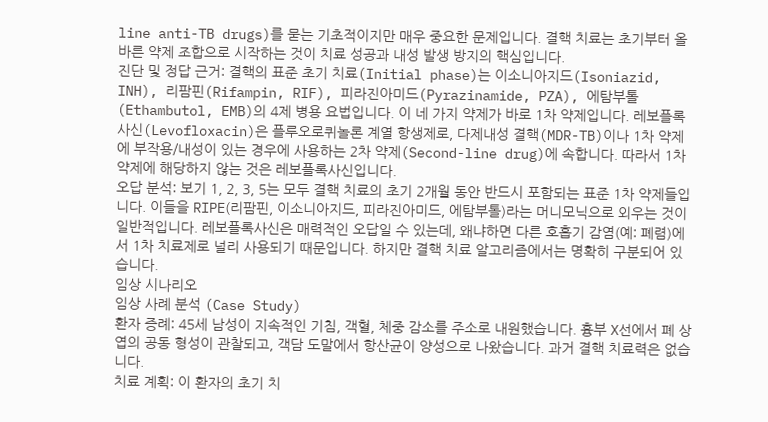line anti-TB drugs)를 묻는 기초적이지만 매우 중요한 문제입니다. 결핵 치료는 초기부터 올바른 약제 조합으로 시작하는 것이 치료 성공과 내성 발생 방지의 핵심입니다.
진단 및 정답 근거: 결핵의 표준 초기 치료(Initial phase)는 이소니아지드(Isoniazid, INH), 리팜핀(Rifampin, RIF), 피라진아미드(Pyrazinamide, PZA), 에탐부톨(Ethambutol, EMB)의 4제 병용 요법입니다. 이 네 가지 약제가 바로 1차 약제입니다. 레보플록사신(Levofloxacin)은 플루오로퀴놀론 계열 항생제로, 다제내성 결핵(MDR-TB)이나 1차 약제에 부작용/내성이 있는 경우에 사용하는 2차 약제(Second-line drug)에 속합니다. 따라서 1차 약제에 해당하지 않는 것은 레보플록사신입니다.
오답 분석: 보기 1, 2, 3, 5는 모두 결핵 치료의 초기 2개월 동안 반드시 포함되는 표준 1차 약제들입니다. 이들을 RIPE(리팜핀, 이소니아지드, 피라진아미드, 에탐부톨)라는 머니모닉으로 외우는 것이 일반적입니다. 레보플록사신은 매력적인 오답일 수 있는데, 왜냐하면 다른 호흡기 감염(예: 폐렴)에서 1차 치료제로 널리 사용되기 때문입니다. 하지만 결핵 치료 알고리즘에서는 명확히 구분되어 있습니다.
임상 시나리오
임상 사례 분석 (Case Study)
환자 증례: 45세 남성이 지속적인 기침, 객혈, 체중 감소를 주소로 내원했습니다. 흉부 X선에서 폐 상엽의 공동 형성이 관찰되고, 객담 도말에서 항산균이 양성으로 나왔습니다. 과거 결핵 치료력은 없습니다.
치료 계획: 이 환자의 초기 치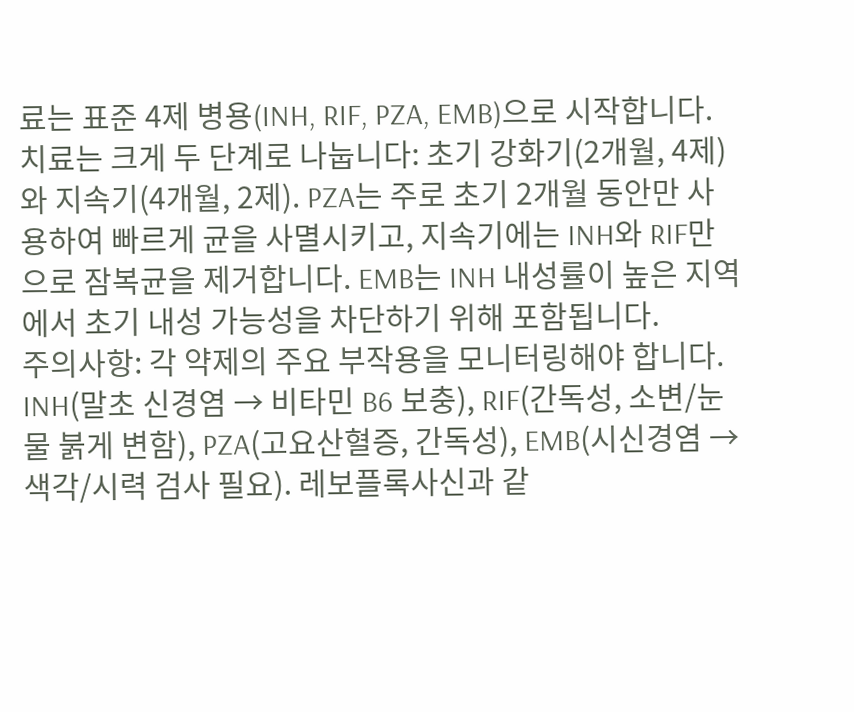료는 표준 4제 병용(INH, RIF, PZA, EMB)으로 시작합니다. 치료는 크게 두 단계로 나눕니다: 초기 강화기(2개월, 4제)와 지속기(4개월, 2제). PZA는 주로 초기 2개월 동안만 사용하여 빠르게 균을 사멸시키고, 지속기에는 INH와 RIF만으로 잠복균을 제거합니다. EMB는 INH 내성률이 높은 지역에서 초기 내성 가능성을 차단하기 위해 포함됩니다.
주의사항: 각 약제의 주요 부작용을 모니터링해야 합니다. INH(말초 신경염 → 비타민 B6 보충), RIF(간독성, 소변/눈물 붉게 변함), PZA(고요산혈증, 간독성), EMB(시신경염 → 색각/시력 검사 필요). 레보플록사신과 같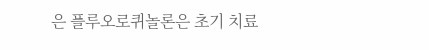은 플루오로퀴놀론은 초기 치료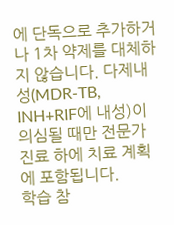에 단독으로 추가하거나 1차 약제를 대체하지 않습니다. 다제내성(MDR-TB, INH+RIF에 내성)이 의심될 때만 전문가 진료 하에 치료 계획에 포함됩니다.
학습 참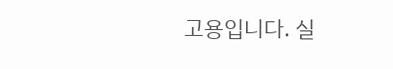고용입니다. 실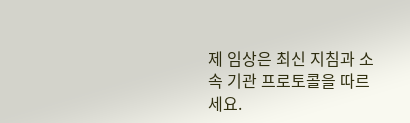제 임상은 최신 지침과 소속 기관 프로토콜을 따르세요.